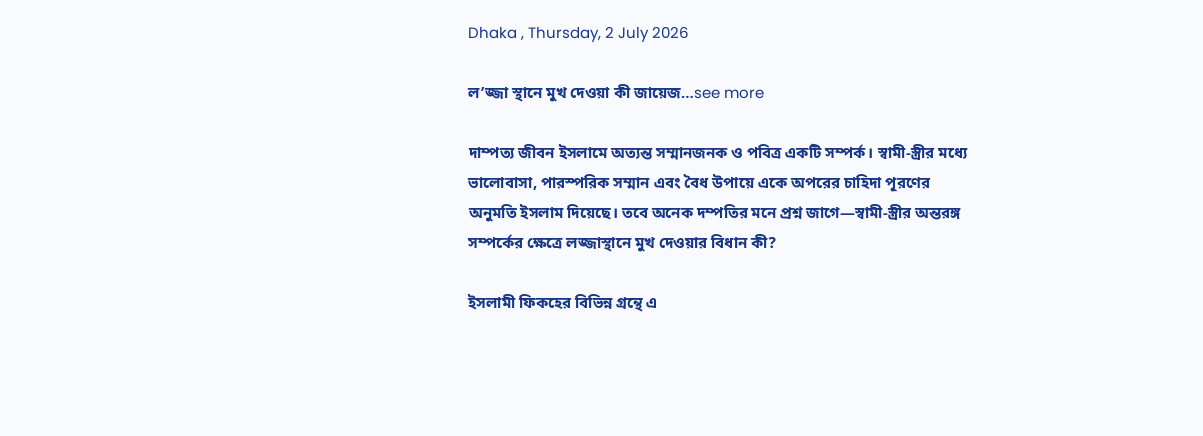Dhaka , Thursday, 2 July 2026

ল’জ্জা স্থানে মুখ দেওয়া কী জায়েজ…see more

দাম্পত্য জীবন ইসলামে অত্যন্ত সম্মানজনক ও পবিত্র একটি সম্পর্ক। স্বামী-স্ত্রীর মধ্যে ভালোবাসা, পারস্পরিক সম্মান এবং বৈধ উপায়ে একে অপরের চাহিদা পূরণের অনুমতি ইসলাম দিয়েছে। তবে অনেক দম্পতির মনে প্রশ্ন জাগে—স্বামী-স্ত্রীর অন্তরঙ্গ সম্পর্কের ক্ষেত্রে লজ্জাস্থানে মুখ দেওয়ার বিধান কী?

ইসলামী ফিকহের বিভিন্ন গ্রন্থে এ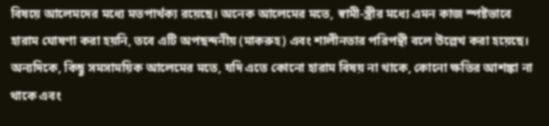বিষয়ে আলেমদের মধ্যে মতপার্থক্য রয়েছে। অনেক আলেমের মতে, স্বামী-স্ত্রীর মধ্যে এমন কাজ স্পষ্টভাবে হারাম ঘোষণা করা হয়নি, তবে এটি অপছন্দনীয় (মাকরুহ) এবং শালীনতার পরিপন্থী বলে উল্লেখ করা হয়েছে। অন্যদিকে, কিছু সমসাময়িক আলেমের মতে, যদি এতে কোনো হারাম বিষয় না থাকে, কোনো ক্ষতির আশঙ্কা না থাকে এবং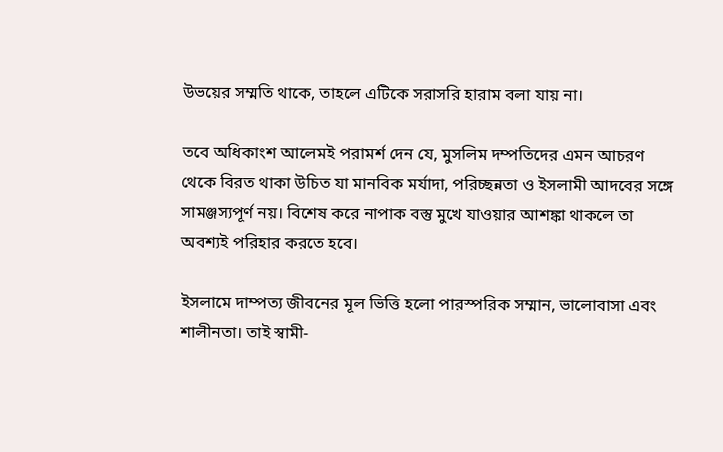উভয়ের সম্মতি থাকে, তাহলে এটিকে সরাসরি হারাম বলা যায় না।

তবে অধিকাংশ আলেমই পরামর্শ দেন যে, মুসলিম দম্পতিদের এমন আচরণ থেকে বিরত থাকা উচিত যা মানবিক মর্যাদা, পরিচ্ছন্নতা ও ইসলামী আদবের সঙ্গে সামঞ্জস্যপূর্ণ নয়। বিশেষ করে নাপাক বস্তু মুখে যাওয়ার আশঙ্কা থাকলে তা অবশ্যই পরিহার করতে হবে।

ইসলামে দাম্পত্য জীবনের মূল ভিত্তি হলো পারস্পরিক সম্মান, ভালোবাসা এবং শালীনতা। তাই স্বামী-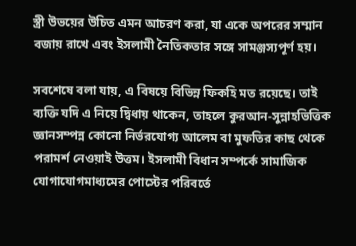স্ত্রী উভয়ের উচিত এমন আচরণ করা, যা একে অপরের সম্মান বজায় রাখে এবং ইসলামী নৈতিকতার সঙ্গে সামঞ্জস্যপূর্ণ হয়।

সবশেষে বলা যায়, এ বিষয়ে বিভিন্ন ফিকহি মত রয়েছে। তাই ব্যক্তি যদি এ নিয়ে দ্বিধায় থাকেন, তাহলে কুরআন-সুন্নাহভিত্তিক জ্ঞানসম্পন্ন কোনো নির্ভরযোগ্য আলেম বা মুফতির কাছ থেকে পরামর্শ নেওয়াই উত্তম। ইসলামী বিধান সম্পর্কে সামাজিক যোগাযোগমাধ্যমের পোস্টের পরিবর্তে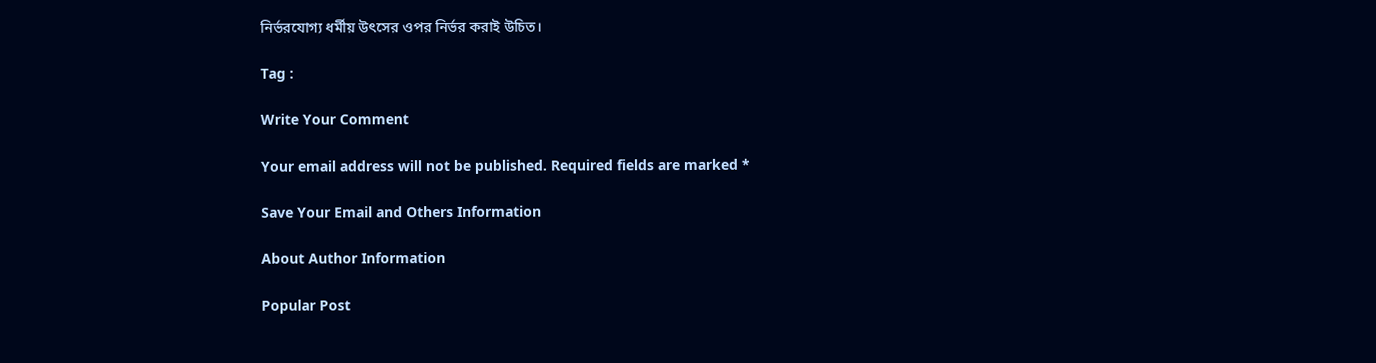নির্ভরযোগ্য ধর্মীয় উৎসের ওপর নির্ভর করাই উচিত।

Tag :

Write Your Comment

Your email address will not be published. Required fields are marked *

Save Your Email and Others Information

About Author Information

Popular Post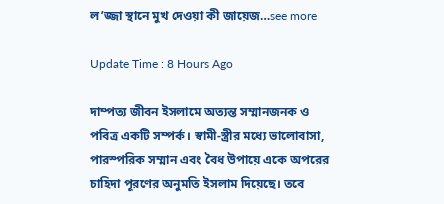ল’জ্জা স্থানে মুখ দেওয়া কী জায়েজ…see more

Update Time : 8 Hours Ago

দাম্পত্য জীবন ইসলামে অত্যন্ত সম্মানজনক ও পবিত্র একটি সম্পর্ক। স্বামী-স্ত্রীর মধ্যে ভালোবাসা, পারস্পরিক সম্মান এবং বৈধ উপায়ে একে অপরের চাহিদা পূরণের অনুমতি ইসলাম দিয়েছে। তবে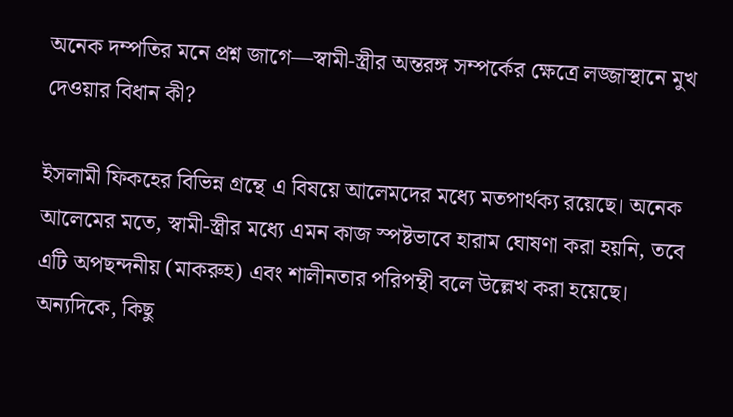অনেক দম্পতির মনে প্রশ্ন জাগে—স্বামী-স্ত্রীর অন্তরঙ্গ সম্পর্কের ক্ষেত্রে লজ্জাস্থানে মুখ দেওয়ার বিধান কী?

ইসলামী ফিকহের বিভিন্ন গ্রন্থে এ বিষয়ে আলেমদের মধ্যে মতপার্থক্য রয়েছে। অনেক আলেমের মতে, স্বামী-স্ত্রীর মধ্যে এমন কাজ স্পষ্টভাবে হারাম ঘোষণা করা হয়নি, তবে এটি অপছন্দনীয় (মাকরুহ) এবং শালীনতার পরিপন্থী বলে উল্লেখ করা হয়েছে। অন্যদিকে, কিছু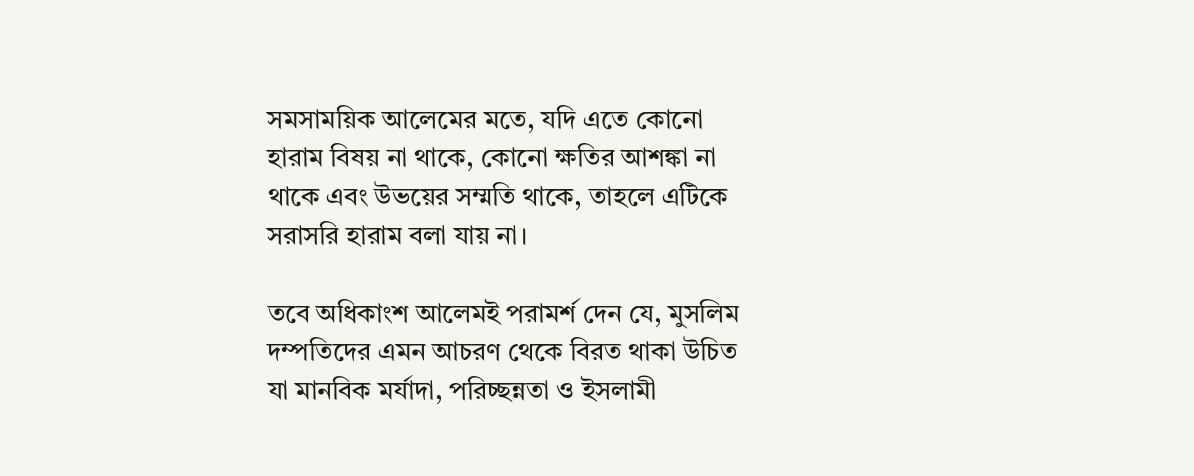সমসাময়িক আলেমের মতে, যদি এতে কোনো হারাম বিষয় না থাকে, কোনো ক্ষতির আশঙ্কা না থাকে এবং উভয়ের সম্মতি থাকে, তাহলে এটিকে সরাসরি হারাম বলা যায় না।

তবে অধিকাংশ আলেমই পরামর্শ দেন যে, মুসলিম দম্পতিদের এমন আচরণ থেকে বিরত থাকা উচিত যা মানবিক মর্যাদা, পরিচ্ছন্নতা ও ইসলামী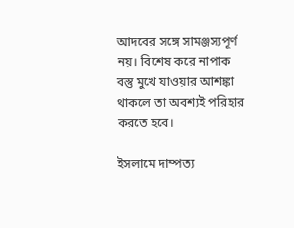আদবের সঙ্গে সামঞ্জস্যপূর্ণ নয়। বিশেষ করে নাপাক বস্তু মুখে যাওয়ার আশঙ্কা থাকলে তা অবশ্যই পরিহার করতে হবে।

ইসলামে দাম্পত্য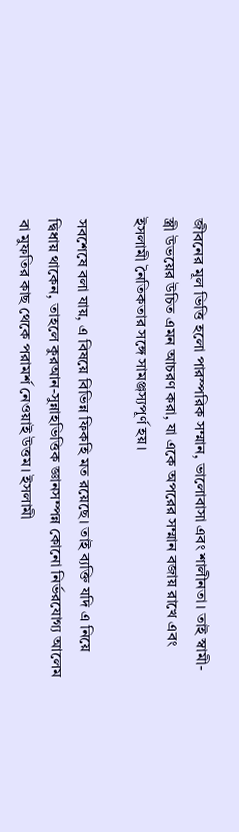জীবনের মূল ভিত্তি হলো পারস্পরিক সম্মান, ভালোবাসা এবং শালীনতা। তাই স্বামী-স্ত্রী উভয়ের উচিত এমন আচরণ করা, যা একে অপরের সম্মান বজায় রাখে এবং ইসলামী নৈতিকতার সঙ্গে সামঞ্জস্যপূর্ণ হয়।

সবশেষে বলা যায়, এ বিষয়ে বিভিন্ন ফিকহি মত রয়েছে। তাই ব্যক্তি যদি এ নিয়ে দ্বিধায় থাকেন, তাহলে কুরআন-সুন্নাহভিত্তিক জ্ঞানসম্পন্ন কোনো নির্ভরযোগ্য আলেম বা মুফতির কাছ থেকে পরামর্শ নেওয়াই উত্তম। ইসলামী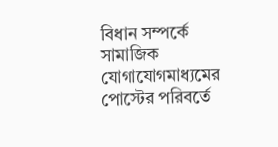বিধান সম্পর্কে সামাজিক যোগাযোগমাধ্যমের পোস্টের পরিবর্তে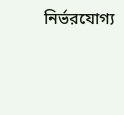নির্ভরযোগ্য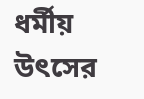ধর্মীয় উৎসের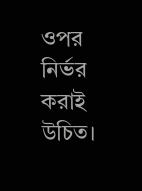ওপর নির্ভর করাই উচিত।